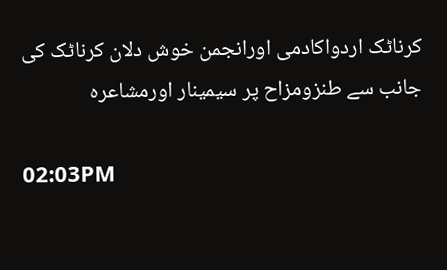کرناٹک اردواکادمی اورانجمن خوش دلان کرناٹک کی جانب سے طنزومزاح پر سیمینار اورمشاعرہ

02:03PM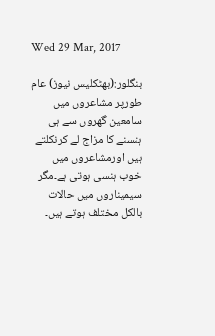Wed 29 Mar, 2017

بنگلور:(بھٹکلیس نیوز) عام طورپر مشاعروں میں سامعین گھروں سے ہی ہنسنے کا مزاج لے کرنکلتے ہیں اورمشاعروں میں خوب ہنسی ہوتی ہے۔مگر سیمیناروں میں حالات بالکل مختلف ہوتے ہیں۔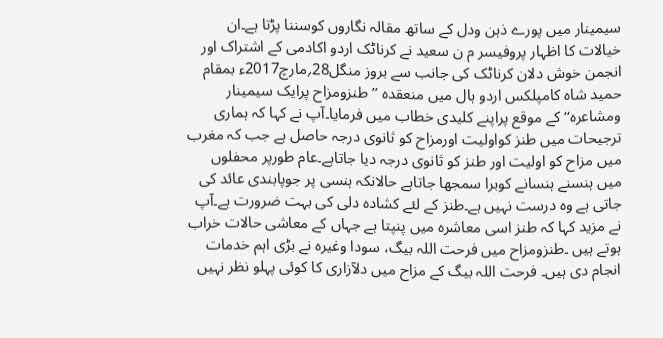سیمینار میں پورے ذہن ودل کے ساتھ مقالہ نگاروں کوسننا پڑتا ہے۔ان خیالات کا اظہار پروفیسر م ن سعید نے کرناٹک اردو اکادمی کے اشتراک اور انجمن خوش دلان کرناٹک کی جانب سے بروز منگل28؍مارچ2017ء بمقام حمید شاہ کامپلکس اردو ہال میں منعقدہ ’’طنزومزاح پرایک سیمینار ومشاعرہ‘‘ کے موقع پراپنے کلیدی خطاب میں فرمایا۔آپ نے کہا کہ ہماری ترجیحات میں طنز کواولیت اورمزاح کو ثانوی درجہ حاصل ہے جب کہ مغرب میں مزاح کو اولیت اور طنز کو ثانوی درجہ دیا جاتاہے۔عام طورپر محفلوں میں ہنسنے ہنسانے کوبرا سمجھا جاتاہے حالانکہ ہنسی پر جوپابندی عائد کی جاتی ہے وہ درست نہیں ہے۔طنز کے لئے کشادہ دلی کی بہت ضرورت ہے۔آپ نے مزید کہا کہ طنز اسی معاشرہ میں پنپتا ہے جہاں کے معاشی حالات خراب ہوتے ہیں ۔طنزومزاح میں فرحت اللہ بیگ، سودا وغیرہ نے بڑی اہم خدمات انجام دی ہیں۔ فرحت اللہ بیگ کے مزاح میں دلآزاری کا کوئی پہلو نظر نہیں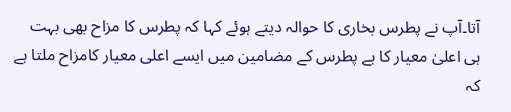آتا۔آپ نے پطرس بخاری کا حوالہ دیتے ہوئے کہا کہ پطرس کا مزاح بھی بہت ہی اعلیٰ معیار کا ہے پطرس کے مضامین میں ایسے اعلی معیار کامزاح ملتا ہے کہ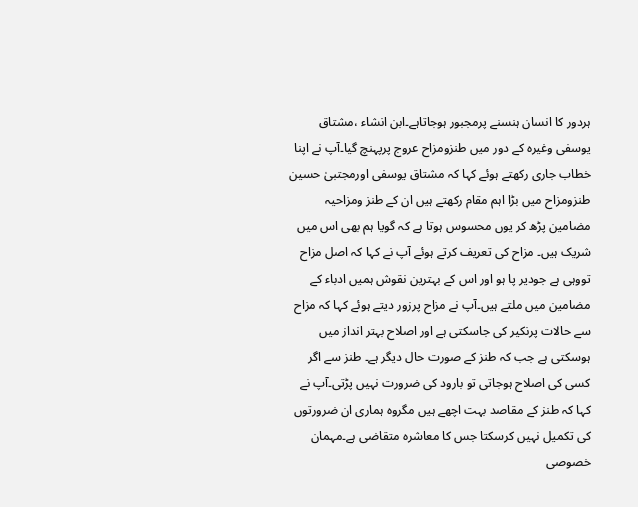ہردور کا انسان ہنسنے پرمجبور ہوجاتاہے۔ابن انشاء ،مشتاق یوسفی وغیرہ کے دور میں طنزومزاح عروج پرپہنچ گیا۔آپ نے اپنا خطاب جاری رکھتے ہوئے کہا کہ مشتاق یوسفی اورمجتبیٰ حسین طنزومزاح میں بڑا اہم مقام رکھتے ہیں ان کے طنز ومزاحیہ مضامین پڑھ کر یوں محسوس ہوتا ہے کہ گویا ہم بھی اس میں شریک ہیں۔ مزاح کی تعریف کرتے ہوئے آپ نے کہا کہ اصل مزاح تووہی ہے جودیر پا ہو اور اس کے بہترین نقوش ہمیں ادباء کے مضامین میں ملتے ہیں۔آپ نے مزاح پرزور دیتے ہوئے کہا کہ مزاح سے حالات پرنکیر کی جاسکتی ہے اور اصلاح بہتر انداز میں ہوسکتی ہے جب کہ طنز کے صورت حال دیگر ہے۔ طنز سے اگر کسی کی اصلاح ہوجاتی تو بارود کی ضرورت نہیں پڑتی۔آپ نے کہا کہ طنز کے مقاصد بہت اچھے ہیں مگروہ ہماری ان ضرورتوں کی تکمیل نہیں کرسکتا جس کا معاشرہ متقاضی ہے۔مہمان خصوصی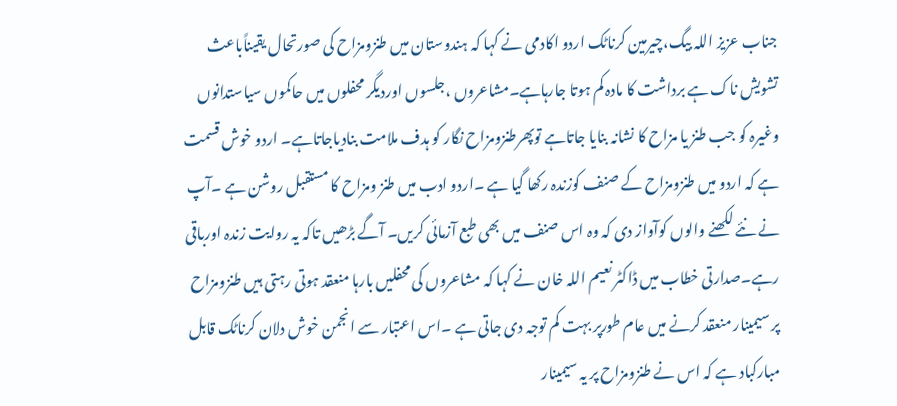جناب عزیز اللہ بیگ،چیرمین کرناٹک اردو اکادمی نے کہا کہ ہندوستان میں طنزومزاح کی صورتحال یقیناًباعث تشویش ناک ہے برداشت کا مادہ کم ہوتا جارہاہے۔مشاعروں ،جلسوں اوردیگر محفلوں میں حاکموں سیاستدانوں وغیرہ کو جب طنز یا مزاح کا نشانہ بنایا جاتاہے توپھرطنزومزاح نگار کو ہدف ملامت بنادیاجاتاہے۔ اردو خوش قسمت ہے کہ اردو میں طنزومزاح کے صنف کوزندہ رکھا گیا ہے ۔اردو ادب میں طنز ومزاح کا مستقبل روشن ہے ۔آپ نے نئے لکھنے والوں کوآواز دی کہ وہ اس صنف میں بھی طبع آزمائی کریں۔ آگے بڑھیں تاکہ یہ روایت زندہ اورباقی رہے۔صدارتی خطاب میں ڈاکٹر نعیم اللہ خان نے کہا کہ مشاعروں کی محفلیں بارہا منعقد ہوتی رہتی ہیں طنزومزاح پر سیمینار منعقد کرنے میں عام طورپر بہت کم توجہ دی جاتی ہے ۔اس اعتبار سے انجمن خوش دلان کرناٹک قابل مبارکباد ہے کہ اس نے طنزومزاح پر یہ سیمینار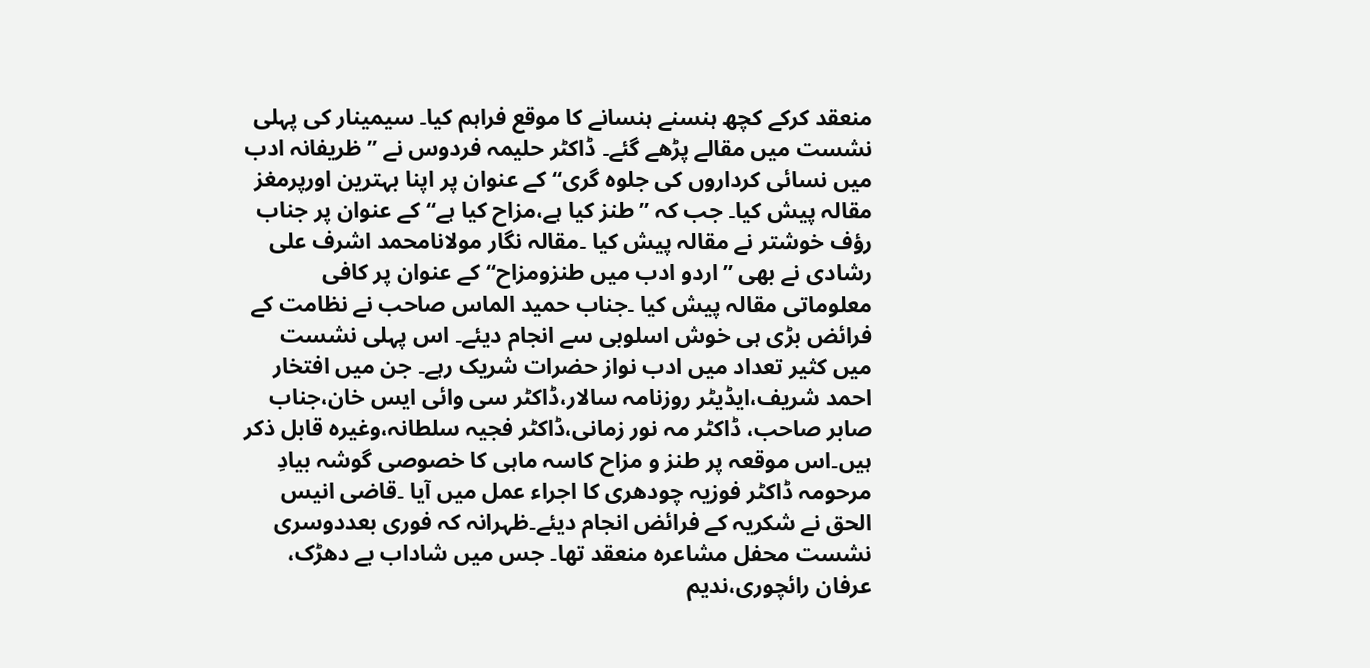منعقد کرکے کچھ ہنسنے ہنسانے کا موقع فراہم کیا۔ سیمینار کی پہلی نشست میں مقالے پڑھے گئے۔ ڈاکٹر حلیمہ فردوس نے ’’ظریفانہ ادب میں نسائی کرداروں کی جلوہ گری‘‘ کے عنوان پر اپنا بہترین اورپرمغز مقالہ پیش کیا۔ جب کہ ’’طنز کیا ہے،مزاح کیا ہے‘‘کے عنوان پر جناب رؤف خوشتر نے مقالہ پیش کیا ۔مقالہ نگار مولانامحمد اشرف علی رشادی نے بھی ’’اردو ادب میں طنزومزاح‘‘کے عنوان پر کافی معلوماتی مقالہ پیش کیا ۔جناب حمید الماس صاحب نے نظامت کے فرائض بڑی ہی خوش اسلوبی سے انجام دیئے۔ اس پہلی نشست میں کثیر تعداد میں ادب نواز حضرات شریک رہے۔ جن میں افتخار احمد شریف،ایڈیٹر روزنامہ سالار،ڈاکٹر سی وائی ایس خان،جناب صابر صاحب، ڈاکٹر مہ نور زمانی،ڈاکٹر فجیہ سلطانہ،وغیرہ قابل ذکر ہیں۔اس موقعہ پر طنز و مزاح کاسہ ماہی کا خصوصی گوشہ بیادِ مرحومہ ڈاکٹر فوزیہ چودھری کا اجراء عمل میں آیا ۔قاضی انیس الحق نے شکریہ کے فرائض انجام دیئے۔ظہرانہ کہ فوری بعددوسری نشست محفل مشاعرہ منعقد تھا۔ جس میں شاداب بے دھڑک، عرفان رائچوری،ندیم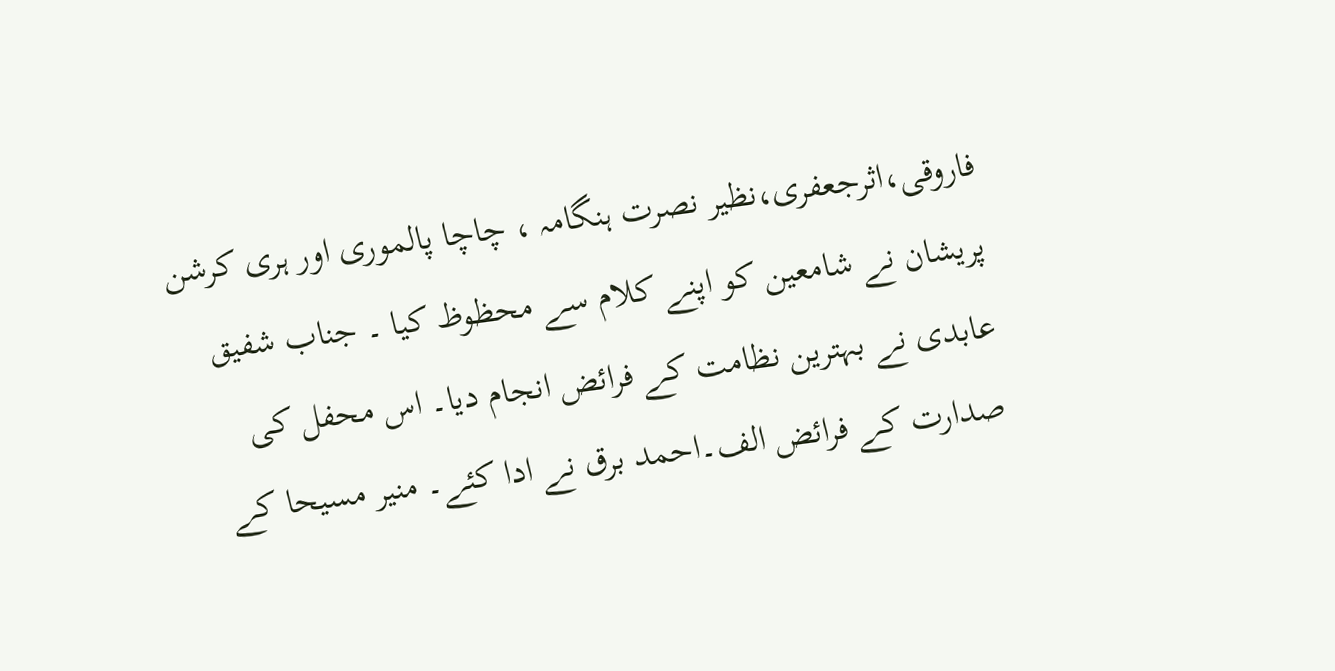فاروقی،اثرجعفری،نظیر نصرت ہنگامہ ، چاچا پالموری اور ہری کرشن پریشان نے شامعین کو اپنے کلام سے محظوظ کیا ۔ جناب شفیق عابدی نے بہترین نظامت کے فرائض انجام دیا۔ اس محفل کی صدارت کے فرائض الف۔احمد برق نے ادا کئے۔ منیر مسیحا کے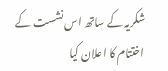شکریہ کے ساتھ اس نشست کے اختتام کا اعلان کیا